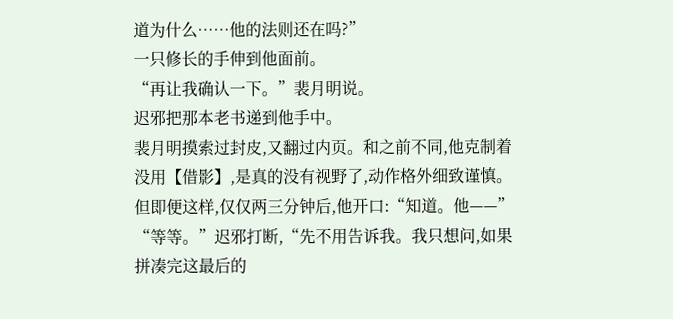道为什么……他的法则还在吗?”
一只修长的手伸到他面前。
“再让我确认一下。”裴月明说。
迟邪把那本老书递到他手中。
裴月明摸索过封皮,又翻过内页。和之前不同,他克制着没用【借影】,是真的没有视野了,动作格外细致谨慎。
但即便这样,仅仅两三分钟后,他开口:“知道。他——”
“等等。”迟邪打断,“先不用告诉我。我只想问,如果拼凑完这最后的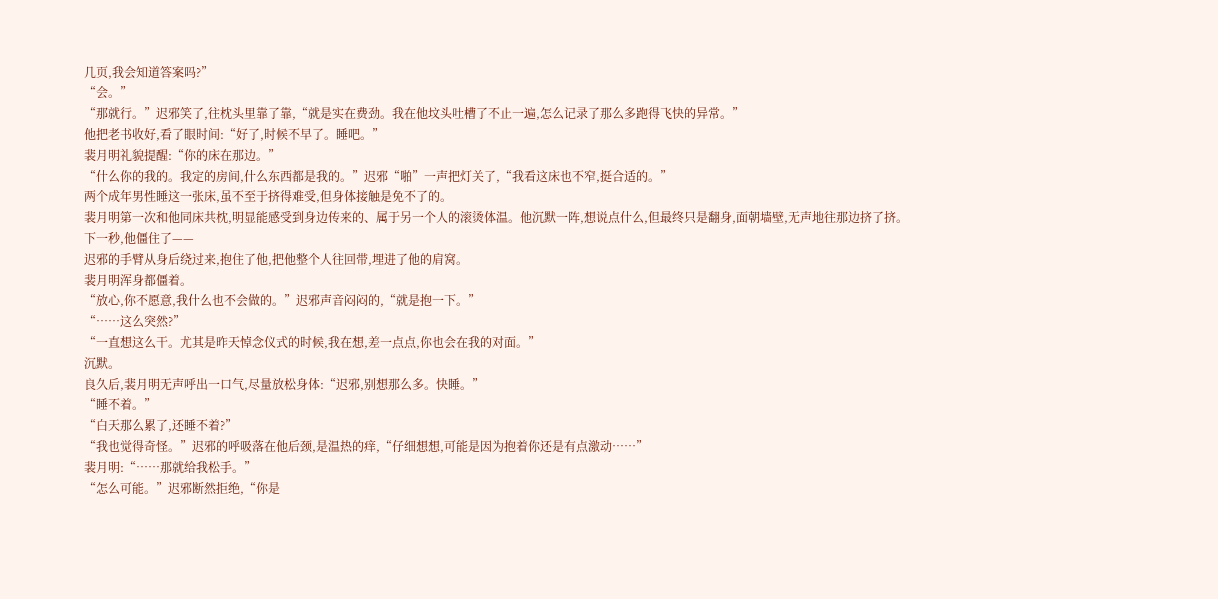几页,我会知道答案吗?”
“会。”
“那就行。”迟邪笑了,往枕头里靠了靠,“就是实在费劲。我在他坟头吐槽了不止一遍,怎么记录了那么多跑得飞快的异常。”
他把老书收好,看了眼时间:“好了,时候不早了。睡吧。”
裴月明礼貌提醒:“你的床在那边。”
“什么你的我的。我定的房间,什么东西都是我的。”迟邪“啪”一声把灯关了,“我看这床也不窄,挺合适的。”
两个成年男性睡这一张床,虽不至于挤得难受,但身体接触是免不了的。
裴月明第一次和他同床共枕,明显能感受到身边传来的、属于另一个人的滚烫体温。他沉默一阵,想说点什么,但最终只是翻身,面朝墙壁,无声地往那边挤了挤。
下一秒,他僵住了——
迟邪的手臂从身后绕过来,抱住了他,把他整个人往回带,埋进了他的肩窝。
裴月明浑身都僵着。
“放心,你不愿意,我什么也不会做的。”迟邪声音闷闷的,“就是抱一下。”
“……这么突然?”
“一直想这么干。尤其是昨天悼念仪式的时候,我在想,差一点点,你也会在我的对面。”
沉默。
良久后,裴月明无声呼出一口气,尽量放松身体:“迟邪,别想那么多。快睡。”
“睡不着。”
“白天那么累了,还睡不着?”
“我也觉得奇怪。”迟邪的呼吸落在他后颈,是温热的痒,“仔细想想,可能是因为抱着你还是有点激动……”
裴月明:“……那就给我松手。”
“怎么可能。”迟邪断然拒绝,“你是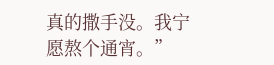真的撒手没。我宁愿熬个通宵。”